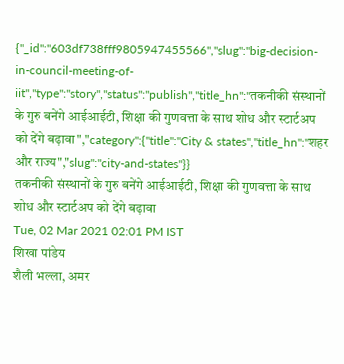{"_id":"603df738fff9805947455566","slug":"big-decision-in-council-meeting-of-iit","type":"story","status":"publish","title_hn":"तकनीकी संस्थानों के गुरु बनेंगे आईआईटी, शिक्षा की गुणवत्ता के साथ शोध और स्टार्टअप को देंगे बढ़ावा","category":{"title":"City & states","title_hn":"शहर और राज्य","slug":"city-and-states"}}
तकनीकी संस्थानों के गुरु बनेंगे आईआईटी, शिक्षा की गुणवत्ता के साथ शोध और स्टार्टअप को देंगे बढ़ावा
Tue, 02 Mar 2021 02:01 PM IST
शिखा पांडेय
शैली भल्ला, अमर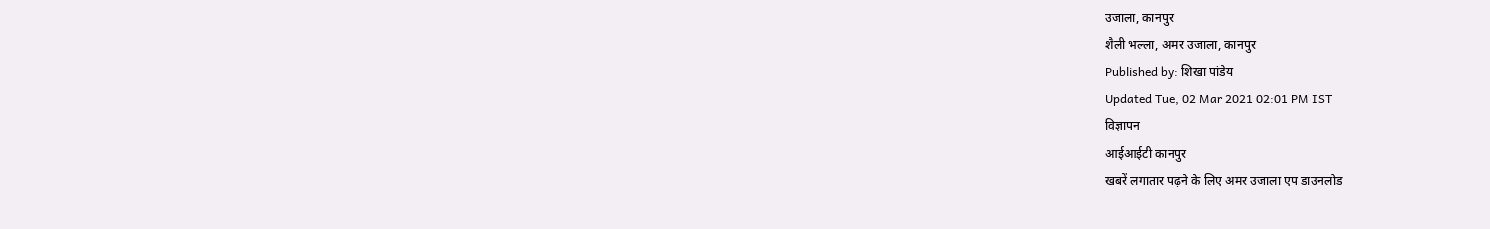उजाला, कानपुर
शैली भल्ला, अमर उजाला, कानपुर
Published by: शिखा पांडेय
Updated Tue, 02 Mar 2021 02:01 PM IST
विज्ञापन
आईआईटी कानपुर
खबरें लगातार पढ़ने के लिए अमर उजाला एप डाउनलोड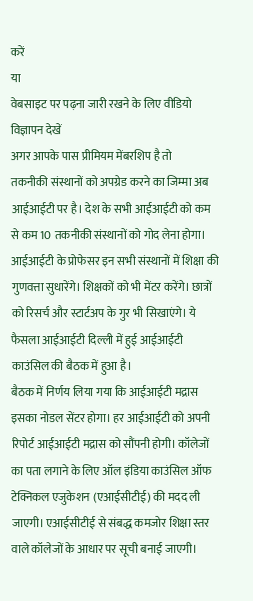करें
या
वेबसाइट पर पढ़ना जारी रखने के लिए वीडियो विज्ञापन देखें
अगर आपके पास प्रीमियम मेंबरशिप है तो
तकनीकी संस्थानों को अपग्रेड करने का जिम्मा अब आईआईटी पर है। देश के सभी आईआईटी को कम से कम 10 तकनीकी संस्थानों को गोद लेना होगा। आईआईटी के प्रोफेसर इन सभी संस्थानों में शिक्षा की गुणवत्ता सुधारेंगे। शिक्षकों को भी मेंटर करेंगे। छात्रों को रिसर्च और स्टार्टअप के गुर भी सिखाएंगे। ये फैसला आईआईटी दिल्ली में हुई आईआईटी काउंसिल की बैठक में हुआ है।
बैठक में निर्णय लिया गया कि आईआईटी मद्रास इसका नोडल सेंटर होगा। हर आईआईटी को अपनी रिपोर्ट आईआईटी मद्रास को सौंपनी होगी। कॉलेजों का पता लगाने के लिए ऑल इंडिया काउंसिल ऑफ टेक्निकल एजुकेशन (एआईसीटीई) की मदद ली जाएगी। एआईसीटीई से संबद्ध कमजोर शिक्षा स्तर वाले कॉलेजों के आधार पर सूची बनाई जाएगी।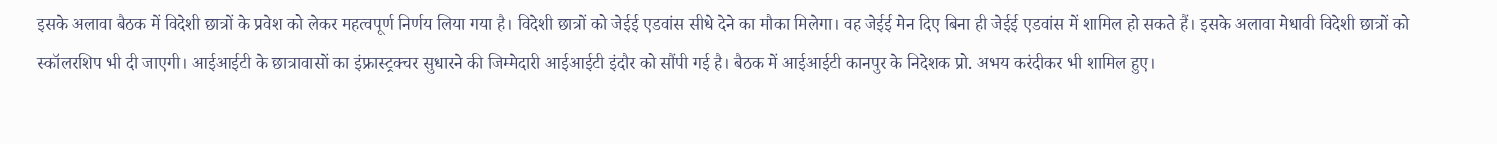इसके अलावा बैठक में विदेशी छात्रों के प्रवेश को लेकर महत्वपूर्ण निर्णय लिया गया है। विदेशी छात्रों को जेईई एडवांस सीधे देने का मौका मिलेगा। वह जेईई मेन दिए बिना ही जेईई एडवांस में शामिल हो सकते हैं। इसके अलावा मेधावी विदेशी छात्रों को स्कॉलरशिप भी दी जाएगी। आईआईटी के छात्रावासों का इंफ्रास्ट्रक्चर सुधारने की जिम्मेदारी आईआईटी इंदौर को सौंपी गई है। बैठक में आईआईटी कानपुर के निदेशक प्रो. अभय करंदीकर भी शामिल हुए।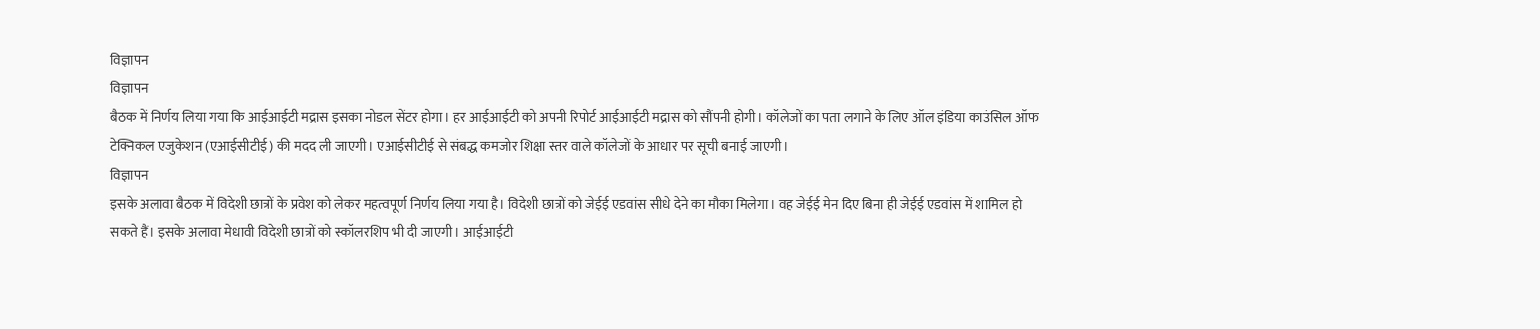विज्ञापन
विज्ञापन
बैठक में निर्णय लिया गया कि आईआईटी मद्रास इसका नोडल सेंटर होगा। हर आईआईटी को अपनी रिपोर्ट आईआईटी मद्रास को सौंपनी होगी। कॉलेजों का पता लगाने के लिए ऑल इंडिया काउंसिल ऑफ टेक्निकल एजुकेशन (एआईसीटीई) की मदद ली जाएगी। एआईसीटीई से संबद्ध कमजोर शिक्षा स्तर वाले कॉलेजों के आधार पर सूची बनाई जाएगी।
विज्ञापन
इसके अलावा बैठक में विदेशी छात्रों के प्रवेश को लेकर महत्वपूर्ण निर्णय लिया गया है। विदेशी छात्रों को जेईई एडवांस सीधे देने का मौका मिलेगा। वह जेईई मेन दिए बिना ही जेईई एडवांस में शामिल हो सकते हैं। इसके अलावा मेधावी विदेशी छात्रों को स्कॉलरशिप भी दी जाएगी। आईआईटी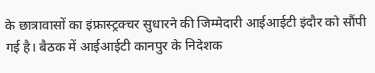के छात्रावासों का इंफ्रास्ट्रक्चर सुधारने की जिम्मेदारी आईआईटी इंदौर को सौंपी गई है। बैठक में आईआईटी कानपुर के निदेशक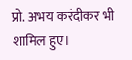प्रो. अभय करंदीकर भी शामिल हुए।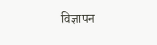विज्ञापन